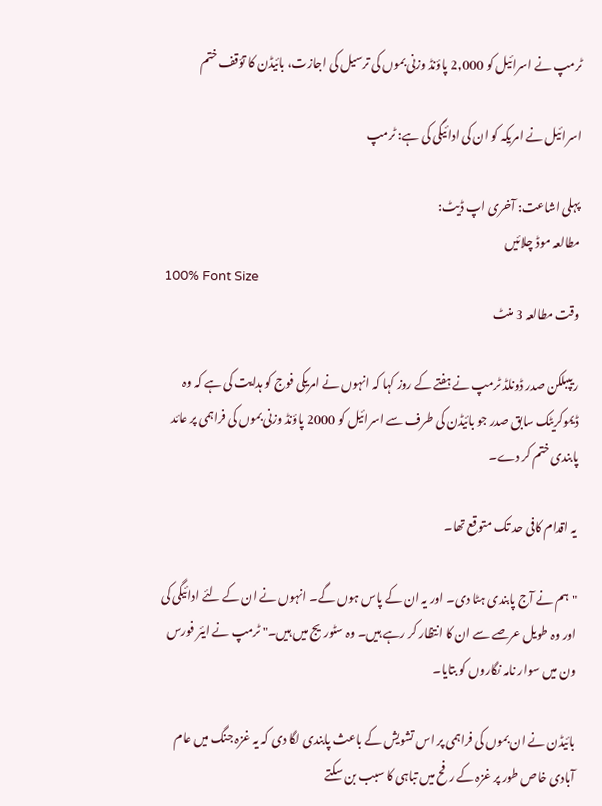ٹرمپ نے اسرائیل کو 2,000 پاؤنڈ وزنی بموں کی ترسیل کی اجازت، بائیڈن کا تؤقف ختم

اسرائیل نے امریکہ کو ان کی ادائیگی کی ہے: ٹرمپ

پہلی اشاعت: آخری اپ ڈیٹ:
مطالعہ موڈ چلائیں
100% Font Size
وقت مطالعہ 3 منٹ

ریپبلکن صدر ڈونلڈ ٹرمپ نے ہفتے کے روز کہا کہ انہوں نے امریکی فوج کو ہدایت کی ہے کہ وہ ڈیموکریٹک سابق صدر جو بائیڈن کی طرف سے اسرائیل کو 2000 پاؤنڈ وزنی بموں کی فراہمی پر عائد پابندی ختم کر دے۔

یہ اقدام کافی حد تک متوقع تھا۔

"ہم نے آج پابندی ہٹا دی۔ اور یہ ان کے پاس ہوں گے۔ انہوں نے ان کے لئے ادائیگی کی اور وہ طویل عرصے سے ان کا انتظار کر رہے ہیں۔ وہ سٹوریج میں ہیں۔" ٹرمپ نے ایئر فورس ون میں سوار نامہ نگاروں کو بتایا۔

بائیڈن نے ان بموں کی فراہمی پر اس تشویش کے باعث پابندی لگا دی کہ یہ غزہ جنگ میں عام آبادی خاص طور پر غزہ کے رفح میں تباہی کا سبب بن سکتے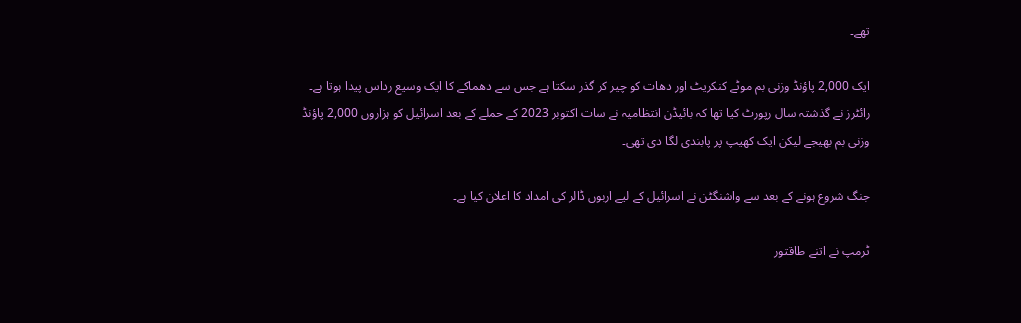تھے۔

ایک 2,000 پاؤنڈ وزنی بم موٹے کنکریٹ اور دھات کو چیر کر گذر سکتا ہے جس سے دھماکے کا ایک وسیع رداس پیدا ہوتا ہے۔ رائٹرز نے گذشتہ سال رپورٹ کیا تھا کہ بائیڈن انتظامیہ نے سات اکتوبر 2023 کے حملے کے بعد اسرائیل کو ہزاروں 2,000 پاؤنڈ وزنی بم بھیجے لیکن ایک کھیپ پر پابندی لگا دی تھی۔

جنگ شروع ہونے کے بعد سے واشنگٹن نے اسرائیل کے لیے اربوں ڈالر کی امداد کا اعلان کیا ہے۔

ٹرمپ نے اتنے طاقتور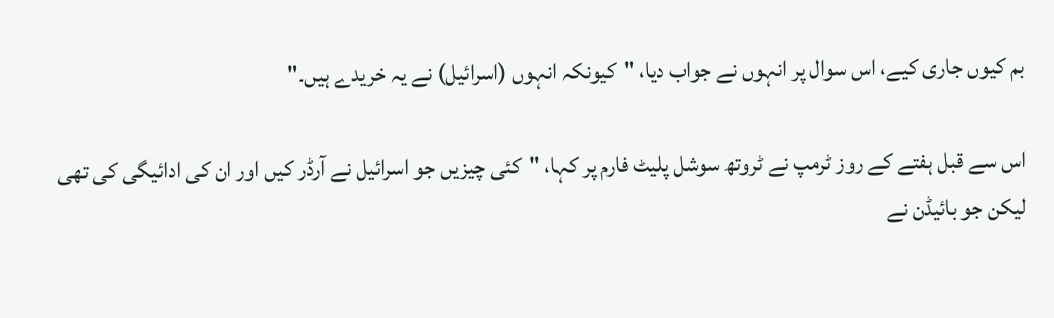بم کیوں جاری کیے، اس سوال پر انہوں نے جواب دیا، "کیونکہ انہوں (اسرائیل) نے یہ خریدے ہیں۔"

اس سے قبل ہفتے کے روز ٹرمپ نے ٹروتھ سوشل پلیٹ فارم پر کہا، "کئی چیزیں جو اسرائیل نے آرڈر کیں اور ان کی ادائیگی کی تھی لیکن جو بائیڈن نے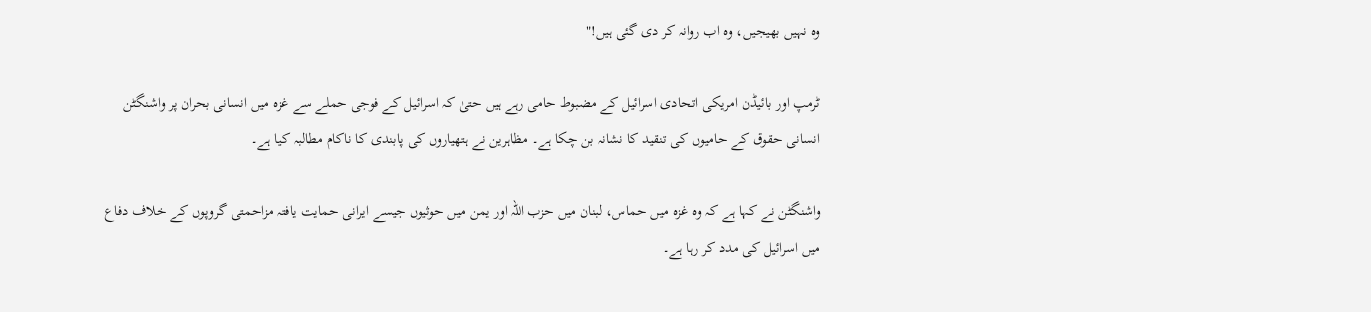وہ نہیں بھیجیں، وہ اب روانہ کر دی گئی ہیں!"

ٹرمپ اور بائیڈن امریکی اتحادی اسرائیل کے مضبوط حامی رہے ہیں حتیٰ کہ اسرائیل کے فوجی حملے سے غزہ میں انسانی بحران پر واشنگٹن انسانی حقوق کے حامیوں کی تنقید کا نشانہ بن چکا ہے۔ مظاہرین نے ہتھیاروں کی پابندی کا ناکام مطالبہ کیا ہے۔

واشنگٹن نے کہا ہے کہ وہ غزہ میں حماس، لبنان میں حزب اللہ اور یمن میں حوثیوں جیسے ایرانی حمایت یافتہ مزاحمتی گروپوں کے خلاف دفاع میں اسرائیل کی مدد کر رہا ہے۔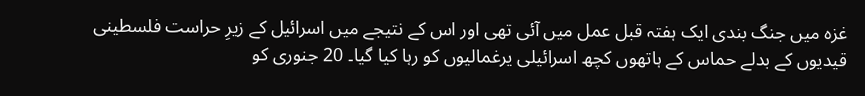غزہ میں جنگ بندی ایک ہفتہ قبل عمل میں آئی تھی اور اس کے نتیجے میں اسرائیل کے زیرِ حراست فلسطینی قیدیوں کے بدلے حماس کے ہاتھوں کچھ اسرائیلی یرغمالیوں کو رہا کیا گیا۔ 20 جنوری کو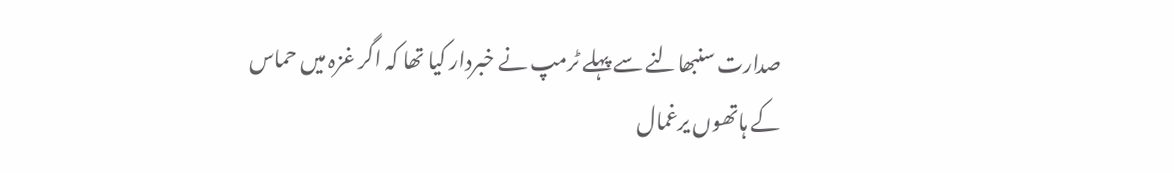صدارت سنبھالنے سے پہلے ٹرمپ نے خبردار کیا تھا کہ اگر غزہ میں حماس کے ہاتھوں یرغمال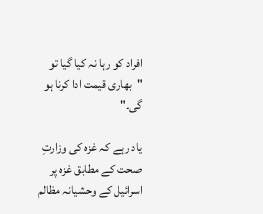افراد کو رہا نہ کیا گیا تو "بھاری قیمت ادا کرنا ہو گی۔"

یاد رہے کہ غزہ کی وزارتِ صحت کے مطابق غزہ پر اسرائیل کے وحشیانہ مظالم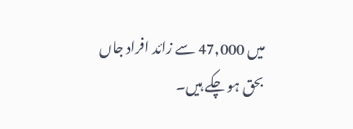میں 47,000 سے زائد افراد جاں بحق ہو چکے ہیں۔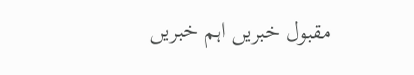مقبول خبریں اہم خبریں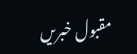مقبول خبریں